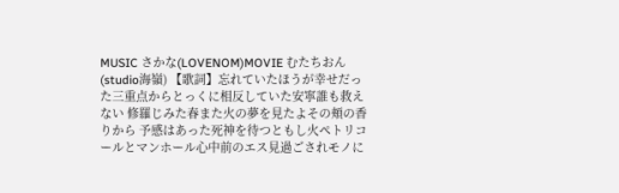MUSIC さかな(LOVENOM)MOVIE むたちおん(studio海嶺) 【歌詞】忘れていたほうが幸せだった三重点からとっくに相反していた安寧誰も救えない 修羅じみた春また火の夢を見たよその頬の香りから 予感はあった死神を待つともし火ペトリコールとマンホール心中前のエス見過ごされモノに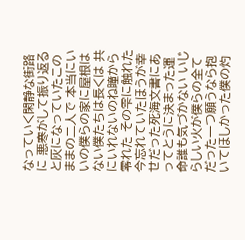なっていく閑静な街路に 悪寒がして振り返ると灰になっていたこのままの二人で 本当にいいの僕らの家に屋根はない僕たちは長くは 共にいれないのね瞳から零れた その雫に触れた今忘れていたほうが幸せだった死海文書にあってとうに決まった運命誰も気づかない いじらしい火が僕らの全てだった一つ願うなら抱いてほしかった僕の灼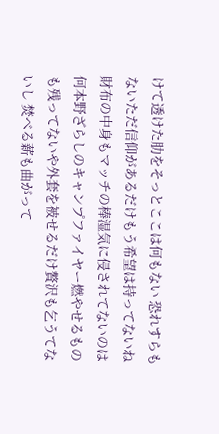けて透けた肋をそっとここは何もない 恐れすらもないただ信仰があるだけもう希望は持ってないね財布の中身もマッチの棒湿気に侵されてないのは何本野ざらしのキャンプファイヤー燃やせるものも残ってないや外套を被せるだけ贅沢も乞うてないし 焚べる薪も曲がって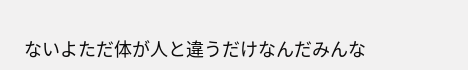ないよただ体が人と違うだけなんだみんな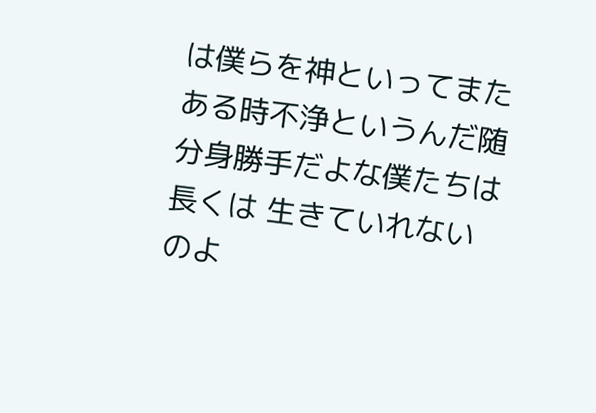は僕らを神といってまたある時不浄というんだ随分身勝手だよな僕たちは長くは 生きていれないのよ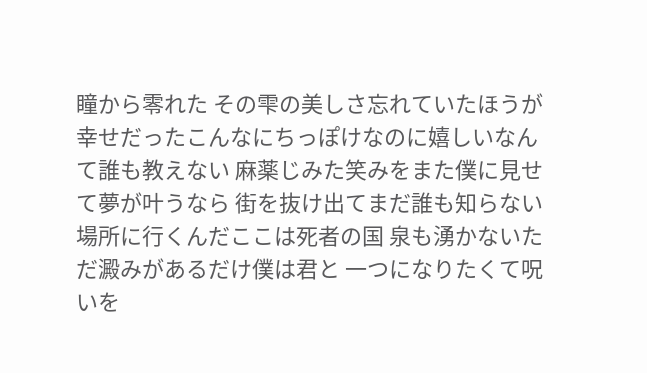瞳から零れた その雫の美しさ忘れていたほうが幸せだったこんなにちっぽけなのに嬉しいなんて誰も教えない 麻薬じみた笑みをまた僕に見せて夢が叶うなら 街を抜け出てまだ誰も知らない場所に行くんだここは死者の国 泉も湧かないただ澱みがあるだけ僕は君と 一つになりたくて呪いを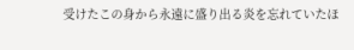受けたこの身から永遠に盛り出る炎を忘れていたほ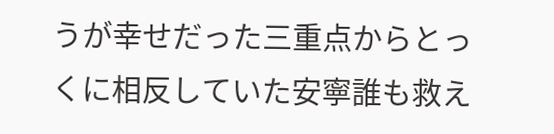うが幸せだった三重点からとっくに相反していた安寧誰も救え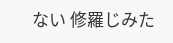ない 修羅じみた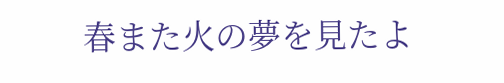春また火の夢を見たよ